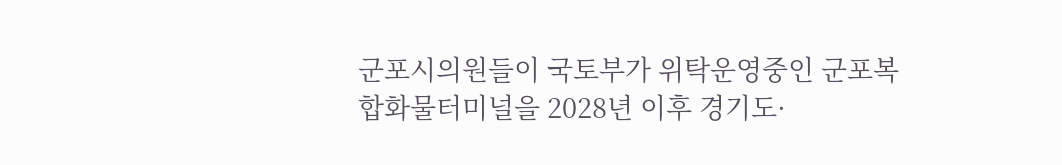군포시의원들이 국토부가 위탁운영중인 군포복합화물터미널을 2028년 이후 경기도·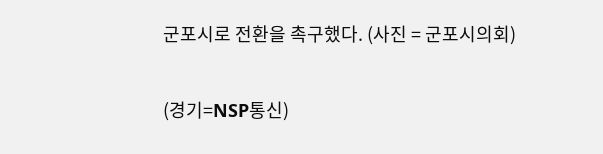군포시로 전환을 촉구했다. (사진 = 군포시의회)

(경기=NSP통신)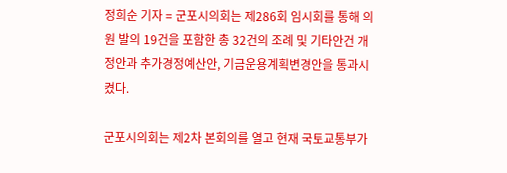정희순 기자 = 군포시의회는 제286회 임시회를 통해 의원 발의 19건을 포함한 총 32건의 조례 및 기타안건 개정안과 추가경정예산안, 기금운용계획변경안을 통과시켰다.

군포시의회는 제2차 본회의를 열고 현재 국토교통부가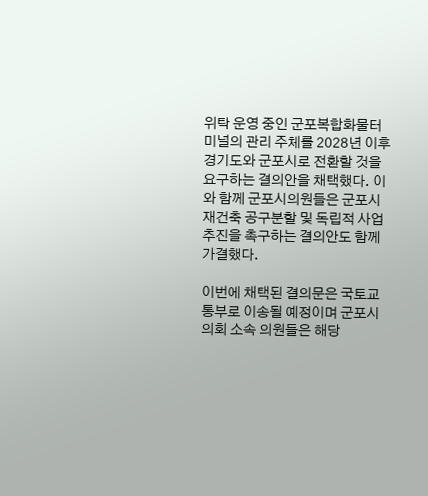위탁 운영 중인 군포복합화물터미널의 관리 주체를 2028년 이후 경기도와 군포시로 전환할 것을 요구하는 결의안을 채택했다. 이와 함께 군포시의원들은 군포시 재건축 공구분할 및 독립적 사업추진을 촉구하는 결의안도 함께 가결했다.

이번에 채택된 결의문은 국토교통부로 이송될 예정이며 군포시의회 소속 의원들은 해당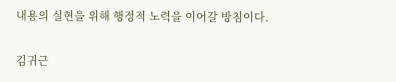내용의 실현을 위해 행정적 노력을 이어갈 방침이다.

김귀근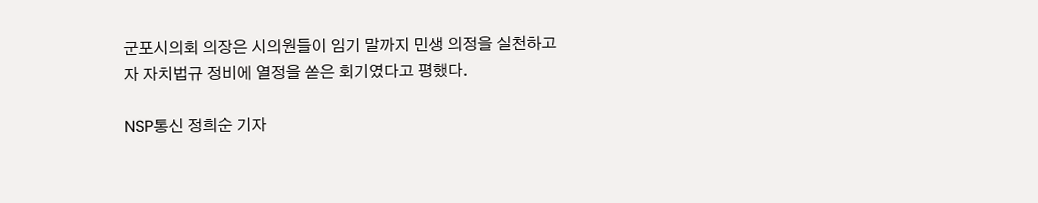군포시의회 의장은 시의원들이 임기 말까지 민생 의정을 실천하고자 자치법규 정비에 열정을 쏟은 회기였다고 평했다.

NSP통신 정희순 기자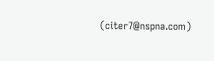(citer7@nspna.com)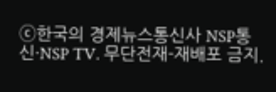ⓒ한국의 경제뉴스통신사 NSP통신·NSP TV. 무단전재-재배포 금지.